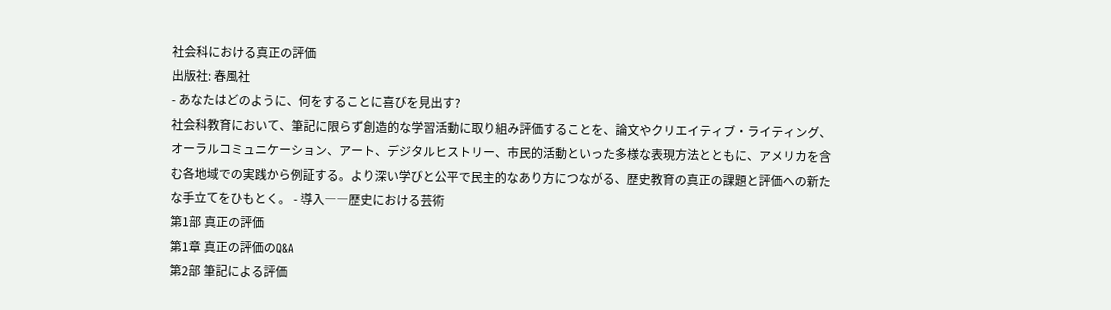社会科における真正の評価
出版社: 春風社
- あなたはどのように、何をすることに喜びを見出す?
社会科教育において、筆記に限らず創造的な学習活動に取り組み評価することを、論文やクリエイティブ・ライティング、オーラルコミュニケーション、アート、デジタルヒストリー、市民的活動といった多様な表現方法とともに、アメリカを含む各地域での実践から例証する。より深い学びと公平で民主的なあり方につながる、歴史教育の真正の課題と評価への新たな手立てをひもとく。 - 導入――歴史における芸術
第1部 真正の評価
第1章 真正の評価のQ&A
第2部 筆記による評価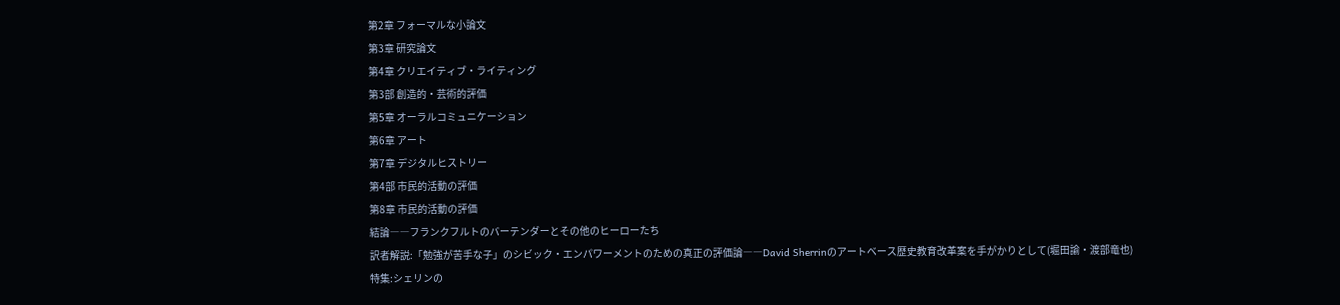第2章 フォーマルな小論文
第3章 研究論文
第4章 クリエイティブ・ライティング
第3部 創造的・芸術的評価
第5章 オーラルコミュニケーション
第6章 アート
第7章 デジタルヒストリー
第4部 市民的活動の評価
第8章 市民的活動の評価
結論――フランクフルトのバーテンダーとその他のヒーローたち
訳者解説:「勉強が苦手な子」のシビック・エンパワーメントのための真正の評価論――David Sherrinのアートベース歴史教育改革案を手がかりとして(堀田諭・渡部竜也)
特集:シェリンの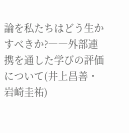論を私たちはどう生かすべきか?――外部連携を通した学びの評価について(井上昌善・岩崎圭祐)